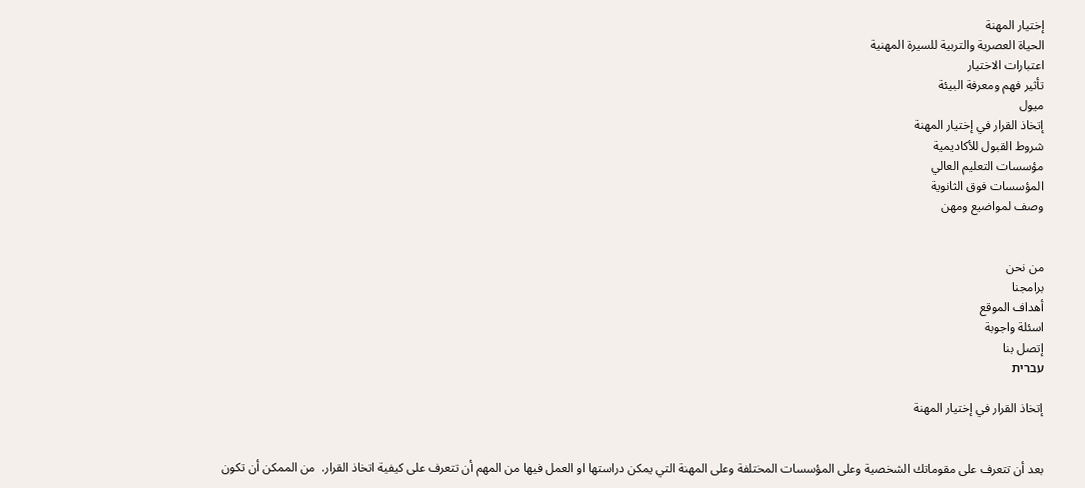إختيار المهنة
الحياة العصرية والتربية للسيرة المهنية
اعتبارات الاختيار
تأثير فهم ومعرفة البيئة
ميول
إتخاذ القرار في إختيار المهنة
شروط القبول للأكاديمية
مؤسسات التعليم العالي
المؤسسات فوق الثانوية
وصف لمواضيع ومهن


من نحن
برامجنا
أهداف الموقع
اسئلة واجوبة
إتصل بنا
עברית

إتخاذ القرار في إختيار المهنة


بعد أن تتعرف على مقوماتك الشخصية وعلى المؤسسات المختلفة وعلى المهنة التي يمكن دراستها او العمل فيها من المهم أن تتعرف على كيفية اتخاذ القرار.  من الممكن أن تكون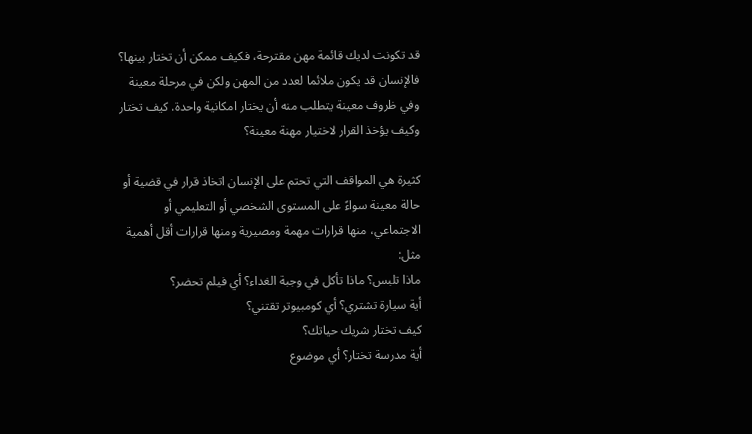قد تكونت لديك قائمة مهن مقترحة، فكيف ممكن أن تختار بينها؟ فالإنسان قد يكون ملائما لعدد من المهن ولكن في مرحلة معينة وفي ظروف معينة يتطلب منه أن يختار امكانية واحدة. كيف تختار وكيف يؤخذ القرار لاختيار مهنة معينة؟

كثيرة هي المواقف التي تحتم على الإنسان اتخاذ قرار في قضية أو حالة معينة سواءً على المستوى الشخصي أو التعليمي أو الاجتماعي، منها قرارات مهمة ومصيرية ومنها قرارات أقل أهمية مثل:
ماذا تلبس؟ ماذا تأكل في وجبة الغداء؟ أي فيلم تحضر؟
أية سيارة تشتري؟ أي كومبيوتر تقتني؟
كيف تختار شريك حياتك؟
أية مدرسة تختار؟ أي موضوع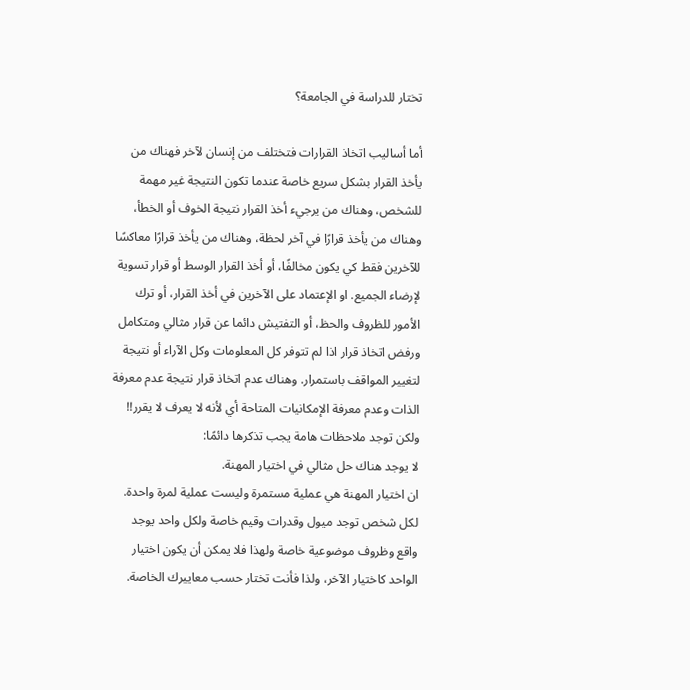تختار للدراسة في الجامعة؟

أما أساليب اتخاذ القرارات فتختلف من إنسان لآخر فهناك من يأخذ القرار بشكل سريع خاصة عندما تكون النتيجة غير مهمة للشخص، وهناك من يرجيء أخذ القرار نتيجة الخوف أو الخطأ، وهناك من يأخذ قرارًا في آخر لحظة، وهناك من يأخذ قرارًا معاكسًا للآخرين فقط كي يكون مخالفًا، أو أخذ القرار الوسط أو قرار تسوية لإرضاء الجميع. او الإعتماد على الآخرين في أخذ القرار، أو ترك الأمور للظروف والحظ، أو التفتيش دائما عن قرار مثالي ومتكامل ورفض اتخاذ قرار اذا لم تتوفر كل المعلومات وكل الآراء أو نتيجة لتغيير المواقف باستمرار. وهناك عدم اتخاذ قرار نتيجة عدم معرفة الذات وعدم معرفة الإمكانيات المتاحة أي لأنه لا يعرف لا يقرر!!
ولكن توجد ملاحظات هامة يجب تذكرها دائمًا:
لا يوجد هناك حل مثالي في اختيار المهنة.
ان اختيار المهنة هي عملية مستمرة وليست عملية لمرة واحدة.
لكل شخص توجد ميول وقدرات وقيم خاصة ولكل واحد يوجد واقع وظروف موضوعية خاصة ولهذا فلا يمكن أن يكون اختيار الواحد كاختيار الآخر، ولذا فأنت تختار حسب معاييرك الخاصة.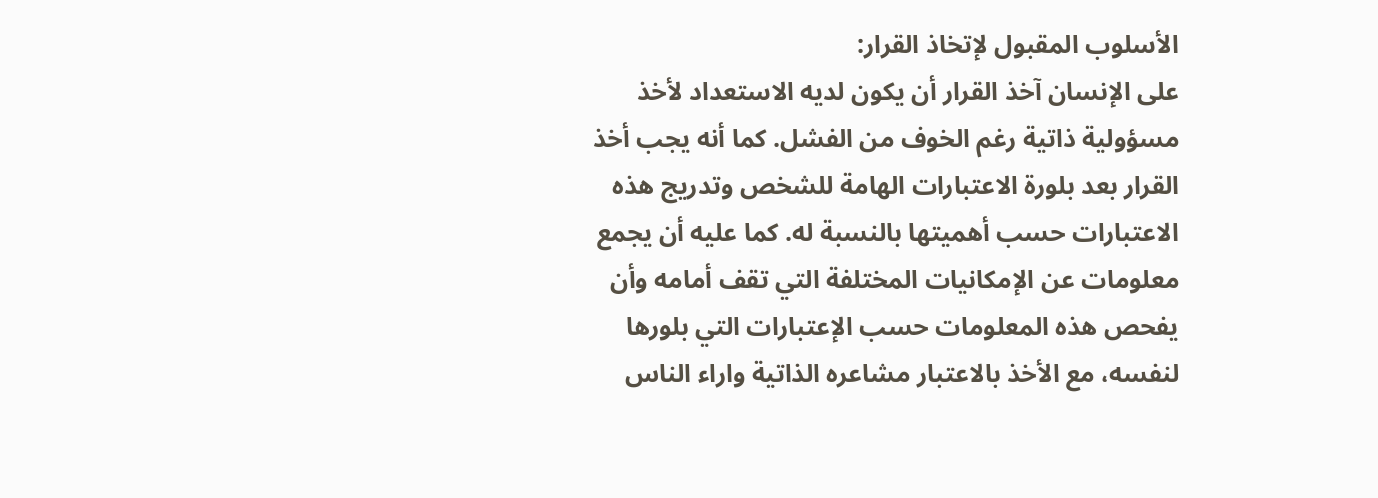الأسلوب المقبول لإتخاذ القرار:
على الإنسان آخذ القرار أن يكون لديه الاستعداد لأخذ مسؤولية ذاتية رغم الخوف من الفشل. كما أنه يجب أخذ القرار بعد بلورة الاعتبارات الهامة للشخص وتدريج هذه الاعتبارات حسب أهميتها بالنسبة له. كما عليه أن يجمع معلومات عن الإمكانيات المختلفة التي تقف أمامه وأن يفحص هذه المعلومات حسب الإعتبارات التي بلورها لنفسه، مع الأخذ بالاعتبار مشاعره الذاتية واراء الناس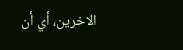الاخرين، أي أن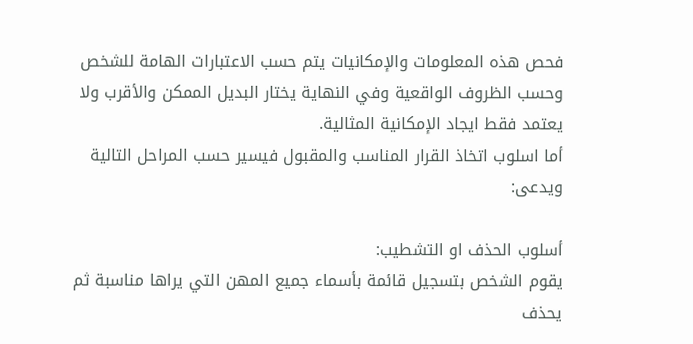فحص هذه المعلومات والإمكانيات يتم حسب الاعتبارات الهامة للشخص وحسب الظروف الواقعية وفي النهاية يختار البديل الممكن والأقرب ولا يعتمد فقط ايجاد الإمكانية المثالية.
أما اسلوب اتخاذ القرار المناسب والمقبول فيسير حسب المراحل التالية ويدعى:

أسلوب الحذف او التشطيب:
يقوم الشخص بتسجيل قائمة بأسماء جميع المهن التي يراها مناسبة ثم يحذف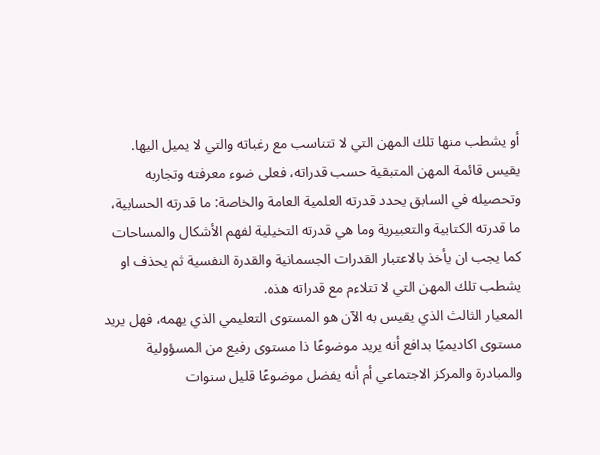أو يشطب منها تلك المهن التي لا تتناسب مع رغباته والتي لا يميل اليها.
يقيس قائمة المهن المتبقية حسب قدراته، فعلى ضوء معرفته وتجاربه وتحصيله في السابق يحدد قدرته العلمية العامة والخاصة: ما قدرته الحسابية، ما قدرته الكتابية والتعبيرية وما هي قدرته التخيلية لفهم الأشكال والمساحات كما يجب ان يأخذ بالاعتبار القدرات الجسمانية والقدرة النفسية ثم يحذف او يشطب تلك المهن التي لا تتلاءم مع قدراته هذه.
المعيار الثالث الذي يقيس به الآن هو المستوى التعليمي الذي يهمه، فهل يريد مستوى اكاديميًا بدافع أنه يريد موضوعًا ذا مستوى رفيع من المسؤولية والمبادرة والمركز الاجتماعي أم أنه يفضل موضوعًا قليل سنوات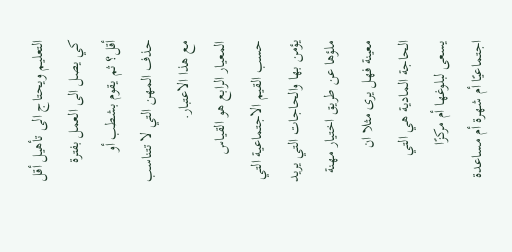التعليم ويحتاج الى تأهيل أقل كي يصل الى العمل بفترة أقل؟ ثم يقوم بشطب أو حذف المهن التي لا تتناسب مع هذا الاعتبار.
المعيار الرابع هو القياس حسب القيم الاجتماعية التي يؤمن بها والحاجات التي يريد ملؤها عن طريق اختيار مهنة معينة فهل يرى مثلا ان الحاجة المادية هي التي يسعى لبلوغها أم مركزًا اجتماعيًا أم شهرة أم مساعدة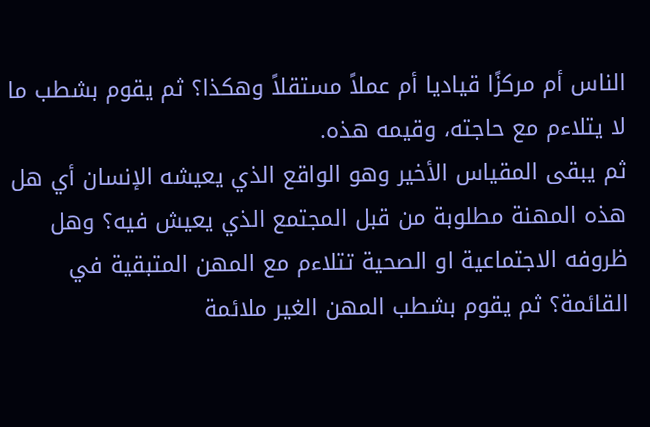الناس أم مركزًا قياديا أم عملاً مستقلاً وهكذا؟ ثم يقوم بشطب ما لا يتلاءم مع حاجته، وقيمه هذه.
ثم يبقى المقياس الأخير وهو الواقع الذي يعيشه الإنسان أي هل هذه المهنة مطلوبة من قبل المجتمع الذي يعيش فيه؟ وهل ظروفه الاجتماعية او الصحية تتلاءم مع المهن المتبقية في القائمة؟ ثم يقوم بشطب المهن الغير ملائمة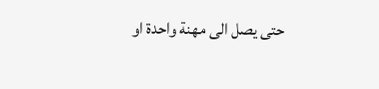حتى يصل الى مهنة واحدة او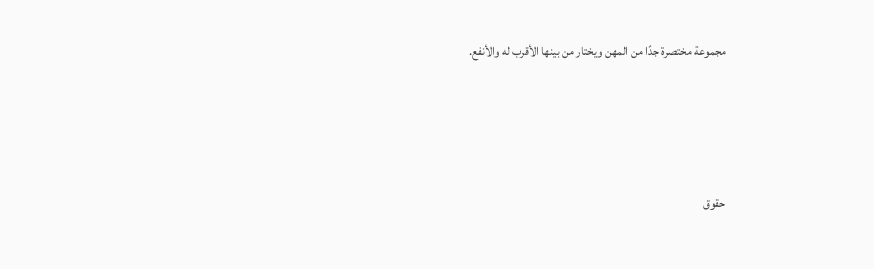مجموعة مختصرة جدًا من المهن ويختار من بينها الأقرب له والأنفع.







حقوق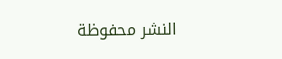النشر محفوظة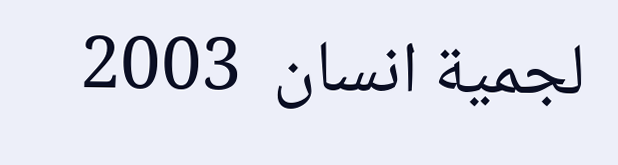لجمية انسان  2003